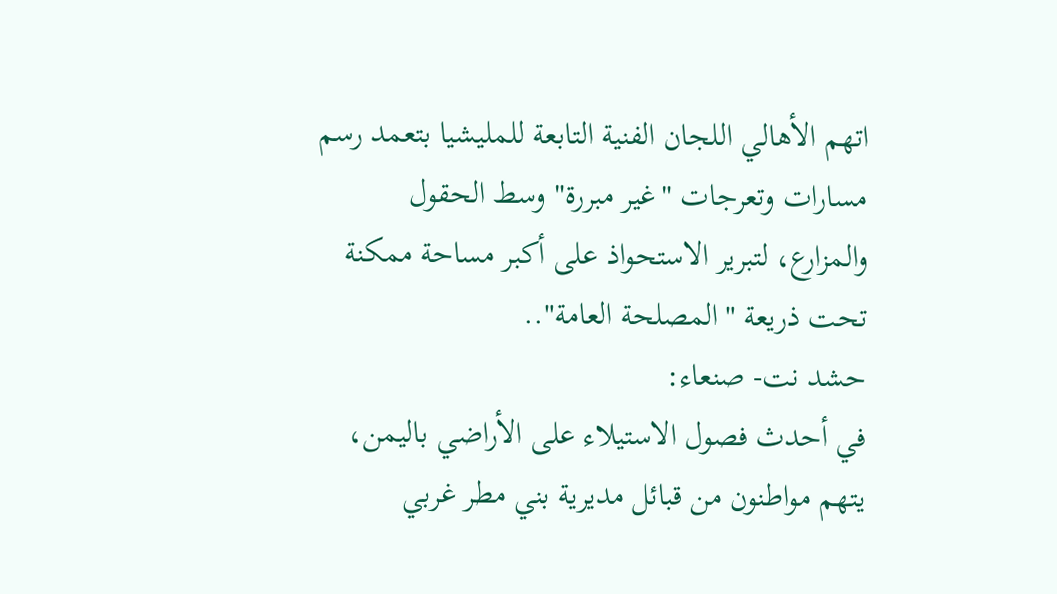اتهم الأهالي اللجان الفنية التابعة للمليشيا بتعمد رسم مسارات وتعرجات "غير مبررة" وسط الحقول والمزارع، لتبرير الاستحواذ على أكبر مساحة ممكنة تحت ذريعة "المصلحة العامة"..
حشد نت- صنعاء:
في أحدث فصول الاستيلاء على الأراضي باليمن، يتهم مواطنون من قبائل مديرية بني مطر غربي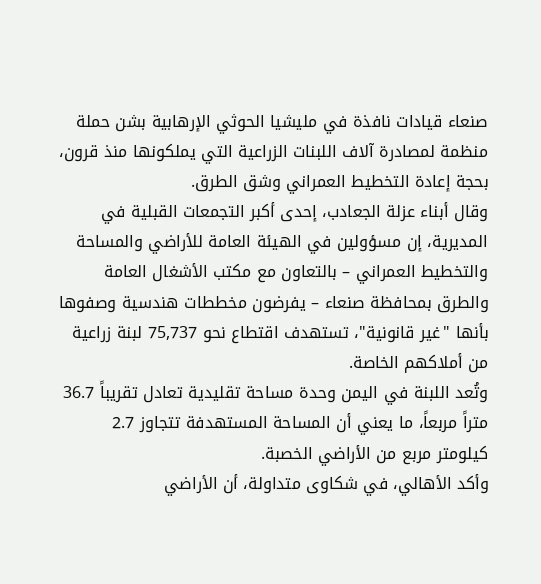صنعاء قيادات نافذة في مليشيا الحوثي الإرهابية بشن حملة منظمة لمصادرة آلاف اللبنات الزراعية التي يملكونها منذ قرون، بحجة إعادة التخطيط العمراني وشق الطرق.
وقال أبناء عزلة الجعادب، إحدى أكبر التجمعات القبلية في المديرية، إن مسؤولين في الهيئة العامة للأراضي والمساحة والتخطيط العمراني – بالتعاون مع مكتب الأشغال العامة والطرق بمحافظة صنعاء – يفرضون مخططات هندسية وصفوها بأنها "غير قانونية"، تستهدف اقتطاع نحو 75,737 لبنة زراعية من أملاكهم الخاصة.
وتُعد اللبنة في اليمن وحدة مساحة تقليدية تعادل تقريباً 36.7 متراً مربعاً، ما يعني أن المساحة المستهدفة تتجاوز 2.7 كيلومتر مربع من الأراضي الخصبة.
وأكد الأهالي، في شكاوى متداولة، أن الأراضي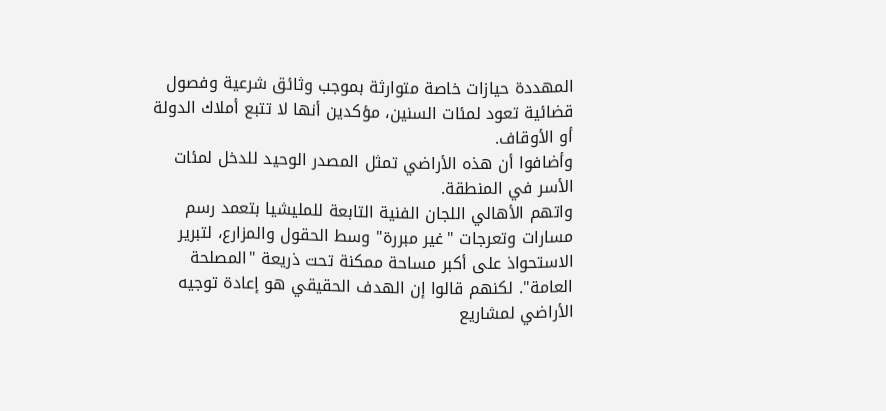المهددة حيازات خاصة متوارثة بموجب وثائق شرعية وفصول قضائية تعود لمئات السنين، مؤكدين أنها لا تتبع أملاك الدولة أو الأوقاف.
وأضافوا أن هذه الأراضي تمثل المصدر الوحيد للدخل لمئات الأسر في المنطقة.
واتهم الأهالي اللجان الفنية التابعة للمليشيا بتعمد رسم مسارات وتعرجات "غير مبررة" وسط الحقول والمزارع، لتبرير الاستحواذ على أكبر مساحة ممكنة تحت ذريعة "المصلحة العامة". لكنهم قالوا إن الهدف الحقيقي هو إعادة توجيه الأراضي لمشاريع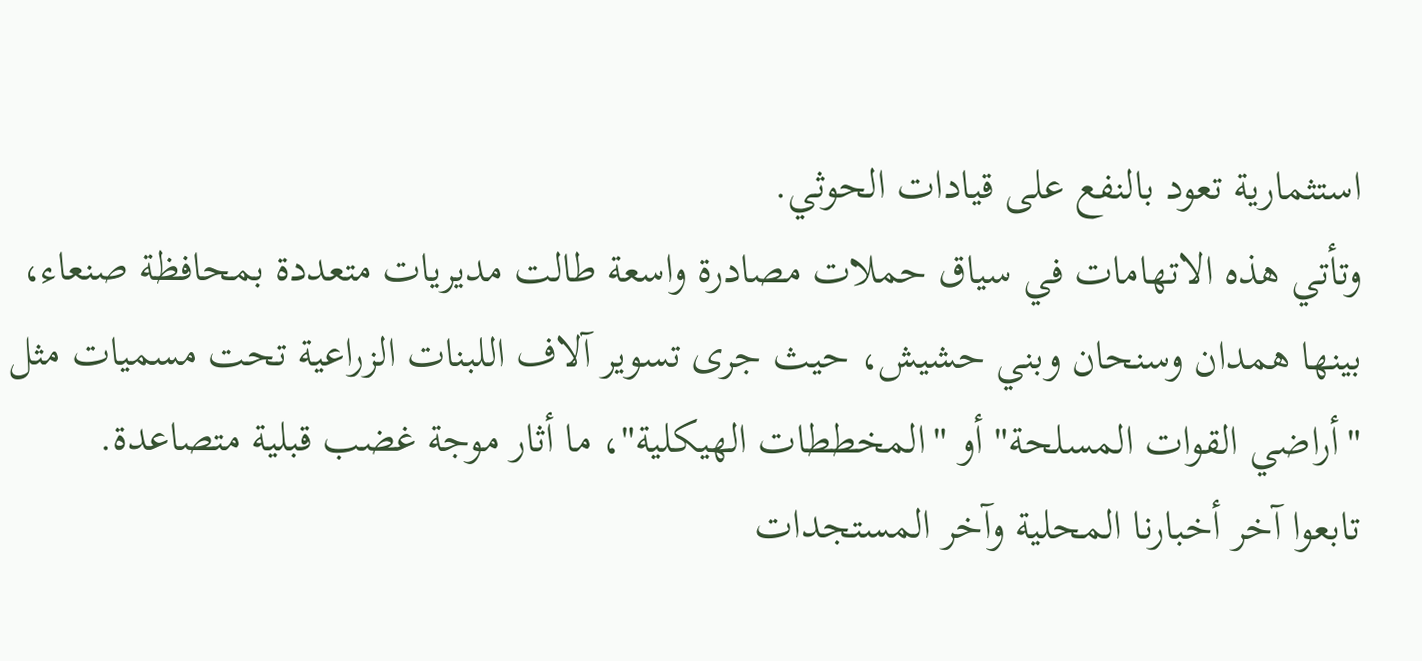استثمارية تعود بالنفع على قيادات الحوثي.
وتأتي هذه الاتهامات في سياق حملات مصادرة واسعة طالت مديريات متعددة بمحافظة صنعاء، بينها همدان وسنحان وبني حشيش، حيث جرى تسوير آلاف اللبنات الزراعية تحت مسميات مثل "أراضي القوات المسلحة" أو "المخططات الهيكلية"، ما أثار موجة غضب قبلية متصاعدة.
تابعوا آخر أخبارنا المحلية وآخر المستجدات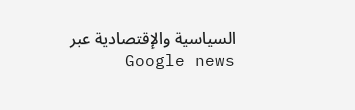السياسية والإقتصادية عبر Google news